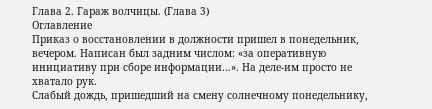Глава 2. Гараж волчицы. (Глава 3)
Оглавление
Приказ о восстановлении в должности пришел в понедельник, вечером. Написан был задним числом: «за оперативную инициативу при сборе информации…». На деле-им просто не хватало рук.
Слабый дождь, пришедший на смену солнечному понедельнику,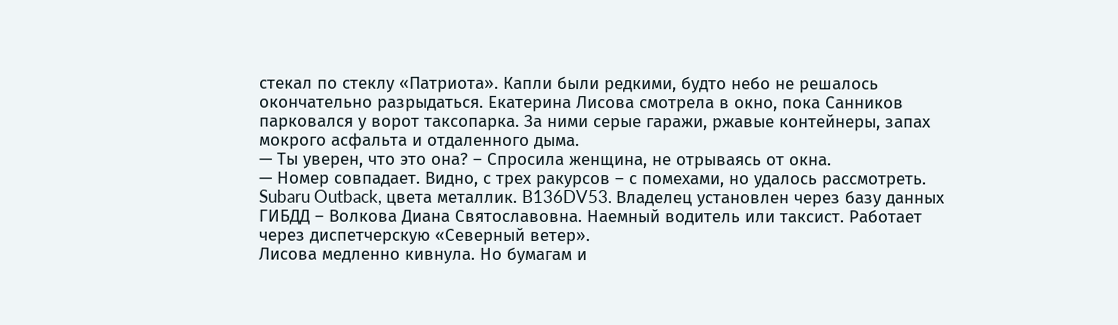стекал по стеклу «Патриота». Капли были редкими, будто небо не решалось окончательно разрыдаться. Екатерина Лисова смотрела в окно, пока Санников парковался у ворот таксопарка. За ними серые гаражи, ржавые контейнеры, запах мокрого асфальта и отдаленного дыма.
— Ты уверен, что это она? – Спросила женщина, не отрываясь от окна.
— Номер совпадает. Видно, с трех ракурсов – с помехами, но удалось рассмотреть. Subaru Outback, цвета металлик. B136DV53. Владелец установлен через базу данных ГИБДД – Волкова Диана Святославовна. Наемный водитель или таксист. Работает через диспетчерскую «Северный ветер».
Лисова медленно кивнула. Но бумагам и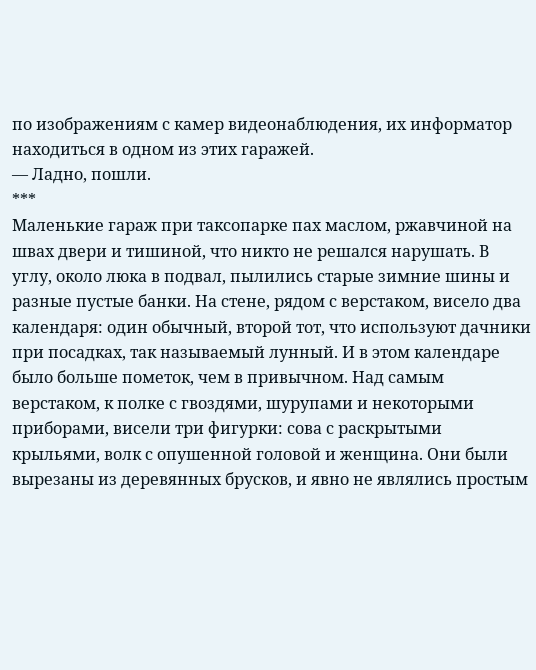по изображениям с камер видеонаблюдения, их информатор находиться в одном из этих гаражей.
— Ладно, пошли.
***
Маленькие гараж при таксопарке пах маслом, ржавчиной на швах двери и тишиной, что никто не решался нарушать. В углу, около люка в подвал, пылились старые зимние шины и разные пустые банки. На стене, рядом с верстаком, висело два календаря: один обычный, второй тот, что используют дачники при посадках, так называемый лунный. И в этом календаре было больше пометок, чем в привычном. Над самым верстаком, к полке с гвоздями, шурупами и некоторыми приборами, висели три фигурки: сова с раскрытыми крыльями, волк с опушенной головой и женщина. Они были вырезаны из деревянных брусков, и явно не являлись простым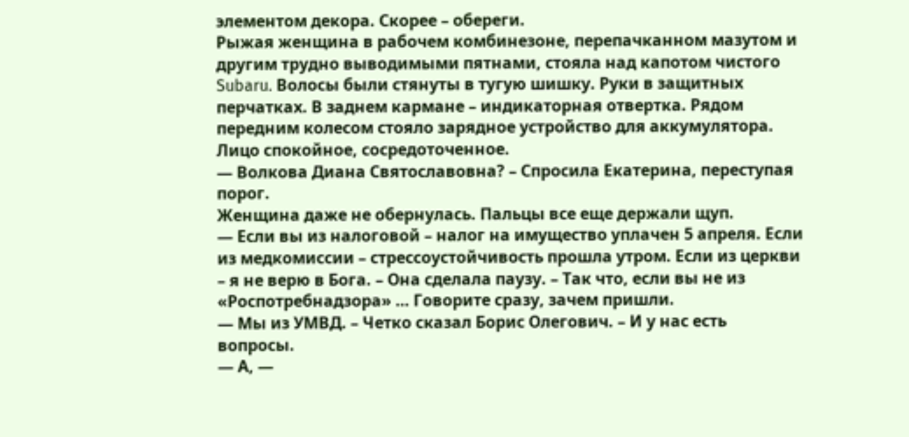элементом декора. Скорее – обереги.
Рыжая женщина в рабочем комбинезоне, перепачканном мазутом и другим трудно выводимыми пятнами, стояла над капотом чистого Subaru. Волосы были стянуты в тугую шишку. Руки в защитных перчатках. В заднем кармане – индикаторная отвертка. Рядом передним колесом стояло зарядное устройство для аккумулятора. Лицо спокойное, сосредоточенное.
— Волкова Диана Святославовна? – Спросила Екатерина, переступая порог.
Женщина даже не обернулась. Пальцы все еще держали щуп.
— Если вы из налоговой – налог на имущество уплачен 5 апреля. Если из медкомиссии – стрессоустойчивость прошла утром. Если из церкви – я не верю в Бога. – Она сделала паузу. – Так что, если вы не из «Роспотребнадзора» … Говорите сразу, зачем пришли.
— Мы из УМВД. – Четко сказал Борис Олегович. – И у нас есть вопросы.
— А, —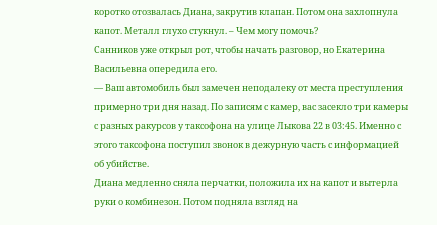коротко отозвалась Диана, закрутив клапан. Потом она захлопнула капот. Металл глухо стукнул. – Чем могу помочь?
Санников уже открыл рот, чтобы начать разговор, но Екатерина Васильевна опередила его.
— Ваш автомобиль был замечен неподалеку от места преступления примерно три дня назад. По записям с камер, вас засекло три камеры с разных ракурсов у таксофона на улице Лыкова 22 в 03:45. Именно с этого таксофона поступил звонок в дежурную часть с информацией об убийстве.
Диана медленно сняла перчатки, положила их на капот и вытерла руки о комбинезон. Потом подняла взгляд на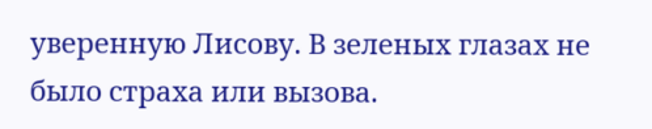уверенную Лисову. В зеленых глазах не было страха или вызова.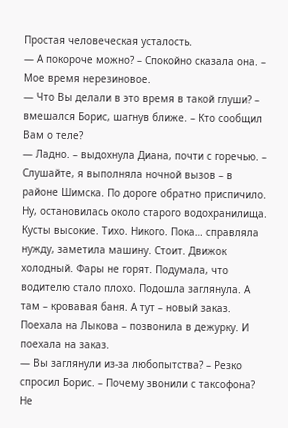Простая человеческая усталость.
— А покороче можно? – Спокойно сказала она. – Мое время нерезиновое.
— Что Вы делали в это время в такой глуши? – вмешался Борис, шагнув ближе. – Кто сообщил Вам о теле?
— Ладно. – выдохнула Диана, почти с горечью. – Слушайте, я выполняла ночной вызов – в районе Шимска. По дороге обратно приспичило. Ну, остановилась около старого водохранилища. Кусты высокие. Тихо. Никого. Пока… справляла нужду, заметила машину. Стоит. Движок холодный. Фары не горят. Подумала, что водителю стало плохо. Подошла заглянула. А там – кровавая баня. А тут – новый заказ. Поехала на Лыкова – позвонила в дежурку. И поехала на заказ.
— Вы заглянули из-за любопытства? – Резко спросил Борис. – Почему звонили с таксофона? Не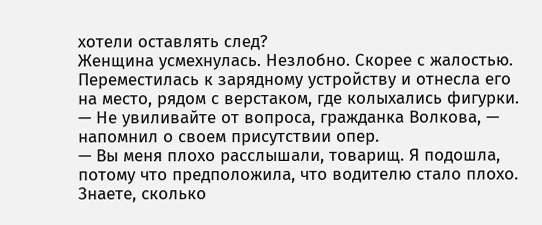хотели оставлять след?
Женщина усмехнулась. Незлобно. Скорее с жалостью. Переместилась к зарядному устройству и отнесла его на место, рядом с верстаком, где колыхались фигурки.
— Не увиливайте от вопроса, гражданка Волкова, — напомнил о своем присутствии опер.
— Вы меня плохо расслышали, товарищ. Я подошла, потому что предположила, что водителю стало плохо. Знаете, сколько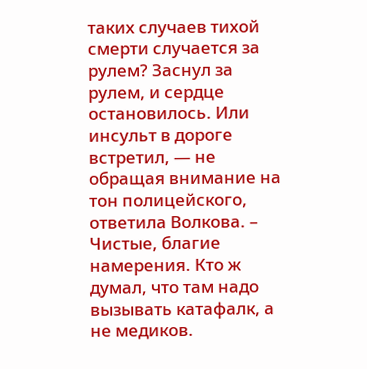таких случаев тихой смерти случается за рулем? Заснул за рулем, и сердце остановилось. Или инсульт в дороге встретил, — не обращая внимание на тон полицейского, ответила Волкова. – Чистые, благие намерения. Кто ж думал, что там надо вызывать катафалк, а не медиков.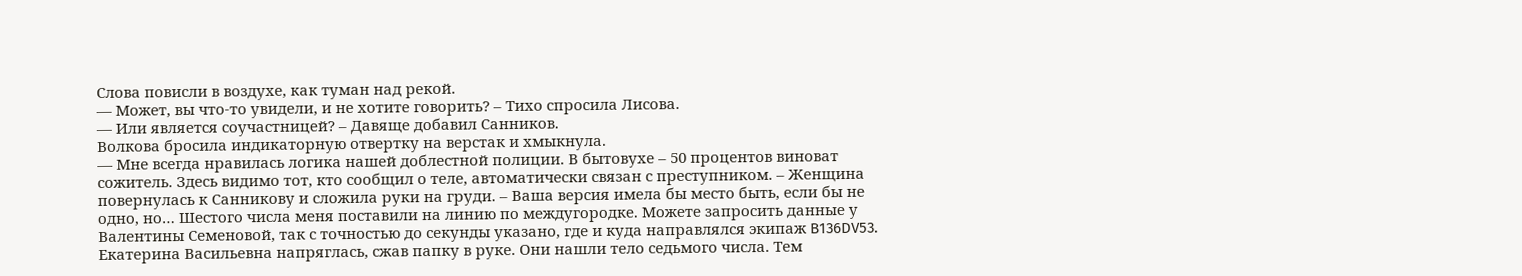Слова повисли в воздухе, как туман над рекой.
— Может, вы что-то увидели, и не хотите говорить? – Тихо спросила Лисова.
— Или является соучастницей? – Давяще добавил Санников.
Волкова бросила индикаторную отвертку на верстак и хмыкнула.
— Мне всегда нравилась логика нашей доблестной полиции. В бытовухе – 50 процентов виноват сожитель. Здесь видимо тот, кто сообщил о теле, автоматически связан с преступником. – Женщина повернулась к Санникову и сложила руки на груди. – Ваша версия имела бы место быть, если бы не одно, но… Шестого числа меня поставили на линию по междугородке. Можете запросить данные у Валентины Семеновой, так с точностью до секунды указано, где и куда направлялся экипаж B136DV53.
Екатерина Васильевна напряглась, сжав папку в руке. Они нашли тело седьмого числа. Тем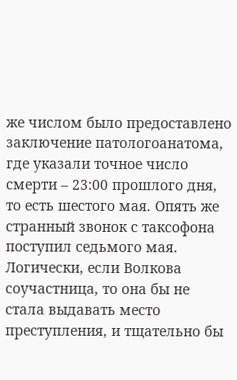же числом было предоставлено заключение патологоанатома, где указали точное число смерти – 23:00 прошлого дня, то есть шестого мая. Опять же странный звонок с таксофона поступил седьмого мая. Логически, если Волкова соучастница, то она бы не стала выдавать место преступления, и тщательно бы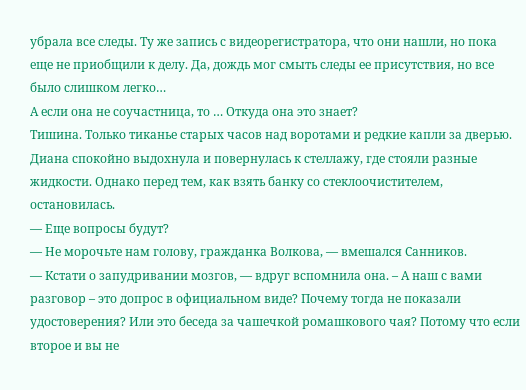убрала все следы. Ту же запись с видеорегистратора, что они нашли, но пока еще не приобщили к делу. Да, дождь мог смыть следы ее присутствия, но все было слишком легко…
А если она не соучастница, то … Откуда она это знает?
Тишина. Только тиканье старых часов над воротами и редкие капли за дверью. Диана спокойно выдохнула и повернулась к стеллажу, где стояли разные жидкости. Однако перед тем, как взять банку со стеклоочистителем, остановилась.
— Еще вопросы будут?
— Не морочьте нам голову, гражданка Волкова, — вмешался Санников.
— Кстати о запудривании мозгов, — вдруг вспомнила она. – А наш с вами разговор – это допрос в официальном виде? Почему тогда не показали удостоверения? Или это беседа за чашечкой ромашкового чая? Потому что если второе и вы не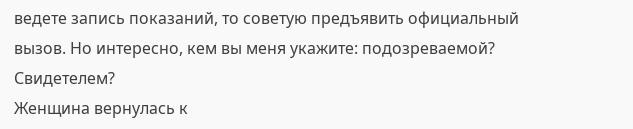ведете запись показаний, то советую предъявить официальный вызов. Но интересно, кем вы меня укажите: подозреваемой? Свидетелем?
Женщина вернулась к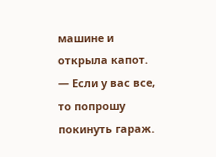машине и открыла капот.
— Если у вас все, то попрошу покинуть гараж.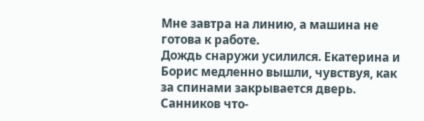Мне завтра на линию, а машина не готова к работе.
Дождь снаружи усилился. Екатерина и Борис медленно вышли, чувствуя, как за спинами закрывается дверь. Санников что-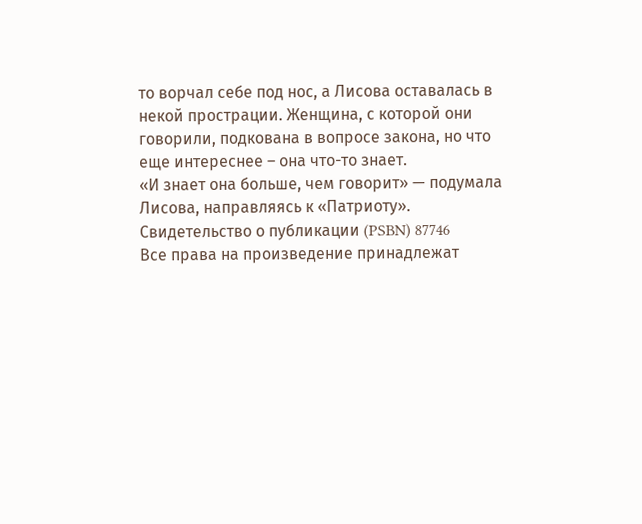то ворчал себе под нос, а Лисова оставалась в некой прострации. Женщина, с которой они говорили, подкована в вопросе закона, но что еще интереснее – она что-то знает.
«И знает она больше, чем говорит» — подумала Лисова, направляясь к «Патриоту».
Свидетельство о публикации (PSBN) 87746
Все права на произведение принадлежат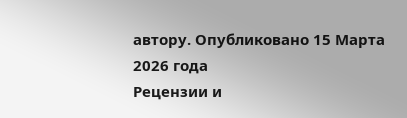автору. Опубликовано 15 Марта 2026 года
Рецензии и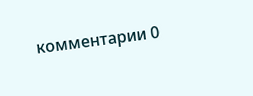комментарии 0